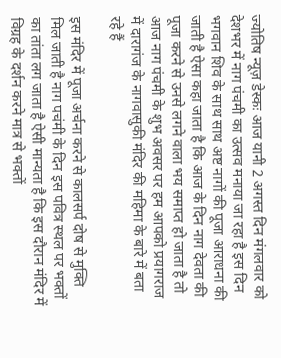ज्योतिष न्यूज़ डेस्कः आज यानी 2 अगस्त दिन मंगलवार को देशभर में नाग पंचमी का उत्सव मनाया जा रहा है इस दिन भगवान शिव के साथ साथ अष्ट नागों की पूजा आराधना की जाती है ऐसा कहा जाता है कि आज के दिन नाग देवता की पूजा करने से उनसे लगने वाला भय समाप्त हो जाता है तो आज नाग पंचमी के शुभ अवसर पर हम आपको प्रयागराज में दारागंज के नागवासुकी मंदिर की महिमा के बारे में बता रहे हैं

इस मंदिर में पूजा अर्चना करने से कालसर्प दोष से मुक्ति मिल जाती है नाग पचंमी के दिन इस पवित्र स्थल पर भक्तों का तांता लग जाता है ऐसी मान्यता है कि इस दौरान मंदिर में विग्रह के दर्शन करने मात्र से भक्तों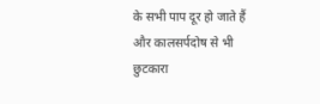के सभी पाप दूर हो जाते हैं और कालसर्पदोष से भी छुटकारा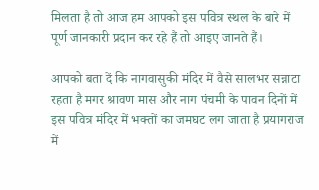मिलता है तो आज हम आपको इस पवित्र स्थल के बारे में पूर्ण जानकारी प्रदान कर रहे हैं तो आइए जानते हैं।

आपको बता दें कि नागवासुकी मंदिर में वैसे सालभर सन्नाटा रहता है मगर श्रावण मास और नाग पंचमी के पावन दिनों में इस पवित्र मंदिर में भक्तों का जमघट लग जाता है प्रयागराज में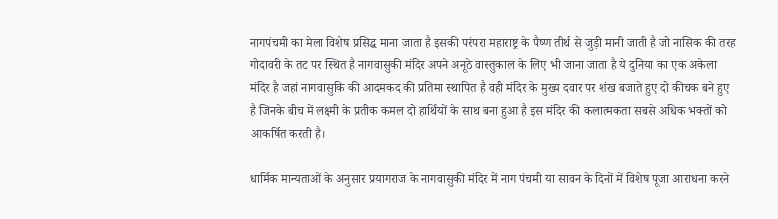नागपंचमी का मेला विशेष प्रसिद्ध माना जाता है इसकी परंपरा महाराष्ट्र के पैष्ण तीर्थ से जुड़ी मानी जाती है जो नासिक की तरह गोदावरी के तट पर स्थित है नागवासुकी मंदिर अपने अनूठे वास्तुकाल के लिए भी जाना जाता है ये दुनिया का एक अकेला मंदिर है जहां नागवासुकि की आदमकद की प्रतिमा स्थापित है वही मंदिर के मुख्य दवार पर शंख बजाते हुए दो कीचक बने हुए है जिनके बीच में लक्ष्मी के प्रतीक कमल दो हार्थियों के साथ बना हुआ है इस मंदिर की कलात्मकता सबसे अधिक भक्तों को आकर्षित करती है।

धार्मिक मान्यताओं के अनुसार प्रयागराज के नागवासुकी मंदिर में नाग पंचमी या सावन के दिनों में विशेष पूजा आराधना करने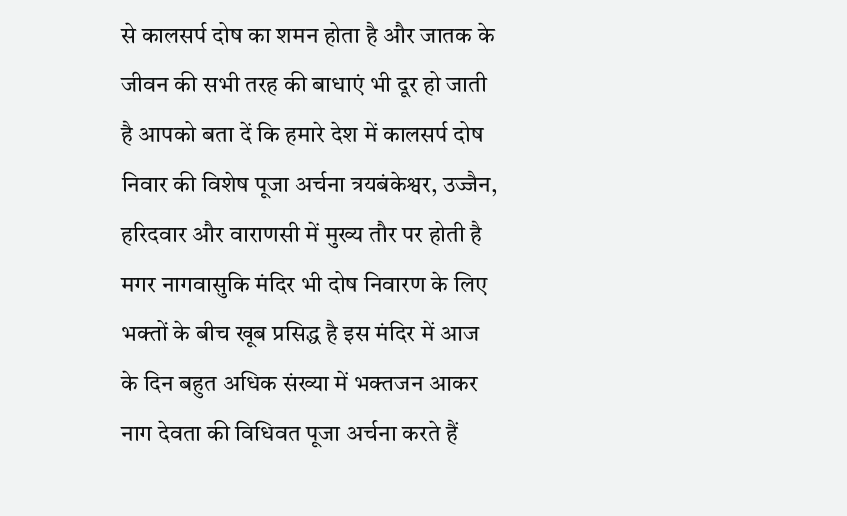से कालसर्प दोष का शमन होता है और जातक के जीवन की सभी तरह की बाधाएं भी दूर हो जाती है आपको बता दें कि हमारे देश में कालसर्प दोष निवार की विशेष पूजा अर्चना त्रयबंकेश्वर, उज्जैन, हरिदवार और वाराणसी में मुख्य तौर पर होती है मगर नागवासुकि मंदिर भी दोष निवारण के लिए भक्तों के बीच खूब प्रसिद्ध है इस मंदिर में आज के दिन बहुत अधिक संख्या में भक्तजन आकर नाग देवता की विधिवत पूजा अर्चना करते हैं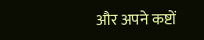और अपने कष्टों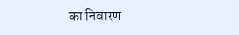का निवारण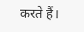करते हैं।